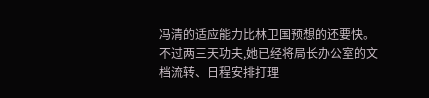冯清的适应能力比林卫国预想的还要快。不过两三天功夫,她已经将局长办公室的文档流转、日程安排打理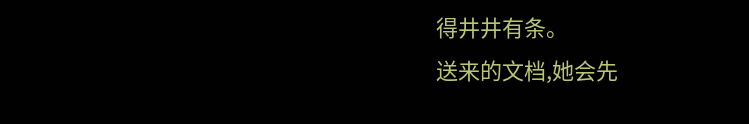得井井有条。
送来的文档,她会先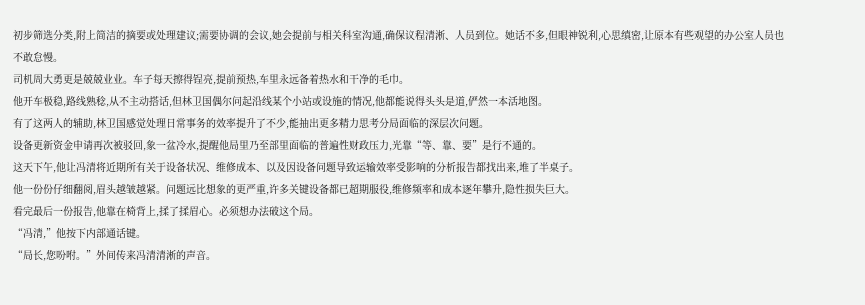初步筛选分类,附上简洁的摘要或处理建议;需要协调的会议,她会提前与相关科室沟通,确保议程清淅、人员到位。她话不多,但眼神锐利,心思缜密,让原本有些观望的办公室人员也不敢怠慢。
司机周大勇更是兢兢业业。车子每天擦得锃亮,提前预热,车里永远备着热水和干净的毛巾。
他开车极稳,路线熟稔,从不主动搭话,但林卫国偶尔问起沿线某个小站或设施的情况,他都能说得头头是道,俨然一本活地图。
有了这两人的辅助,林卫国感觉处理日常事务的效率提升了不少,能抽出更多精力思考分局面临的深层次问题。
设备更新资金申请再次被驳回,象一盆冷水,提醒他局里乃至部里面临的普遍性财政压力,光靠“等、靠、要”是行不通的。
这天下午,他让冯清将近期所有关于设备状况、维修成本、以及因设备问题导致运输效率受影响的分析报告都找出来,堆了半桌子。
他一份份仔细翻阅,眉头越皱越紧。问题远比想象的更严重,许多关键设备都已超期服役,维修频率和成本逐年攀升,隐性损失巨大。
看完最后一份报告,他靠在椅背上,揉了揉眉心。必须想办法破这个局。
“冯清,”他按下内部通话键。
“局长,您吩咐。”外间传来冯清清淅的声音。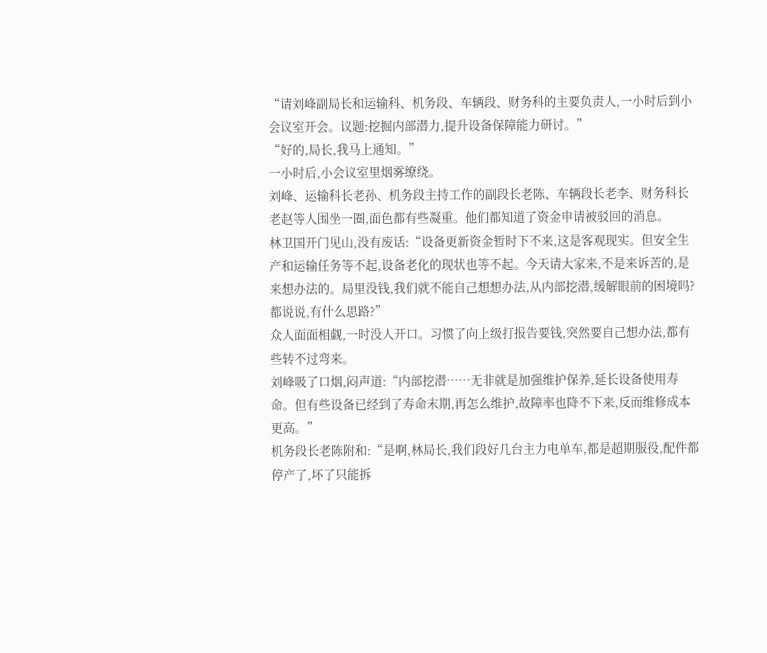“请刘峰副局长和运输科、机务段、车辆段、财务科的主要负责人,一小时后到小会议室开会。议题:挖掘内部潜力,提升设备保障能力研讨。”
“好的,局长,我马上通知。”
一小时后,小会议室里烟雾缭绕。
刘峰、运输科长老孙、机务段主持工作的副段长老陈、车辆段长老李、财务科长老赵等人围坐一圈,面色都有些凝重。他们都知道了资金申请被驳回的消息。
林卫国开门见山,没有废话:“设备更新资金暂时下不来,这是客观现实。但安全生产和运输任务等不起,设备老化的现状也等不起。今天请大家来,不是来诉苦的,是来想办法的。局里没钱,我们就不能自己想想办法,从内部挖潜,缓解眼前的困境吗?都说说,有什么思路?”
众人面面相觑,一时没人开口。习惯了向上级打报告要钱,突然要自己想办法,都有些转不过弯来。
刘峰吸了口烟,闷声道:“内部挖潜……无非就是加强维护保养,延长设备使用寿命。但有些设备已经到了寿命末期,再怎么维护,故障率也降不下来,反而维修成本更高。”
机务段长老陈附和:“是啊,林局长,我们段好几台主力电单车,都是超期服役,配件都停产了,坏了只能拆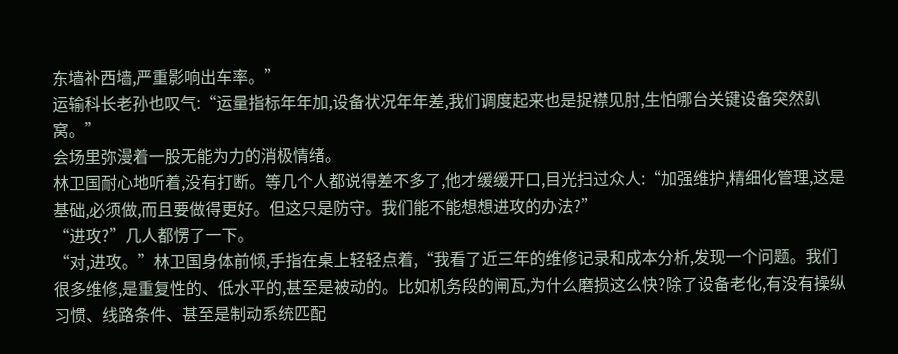东墙补西墙,严重影响出车率。”
运输科长老孙也叹气:“运量指标年年加,设备状况年年差,我们调度起来也是捉襟见肘,生怕哪台关键设备突然趴窝。”
会场里弥漫着一股无能为力的消极情绪。
林卫国耐心地听着,没有打断。等几个人都说得差不多了,他才缓缓开口,目光扫过众人:“加强维护,精细化管理,这是基础,必须做,而且要做得更好。但这只是防守。我们能不能想想进攻的办法?”
“进攻?”几人都愣了一下。
“对,进攻。”林卫国身体前倾,手指在桌上轻轻点着,“我看了近三年的维修记录和成本分析,发现一个问题。我们很多维修,是重复性的、低水平的,甚至是被动的。比如机务段的闸瓦,为什么磨损这么快?除了设备老化,有没有操纵习惯、线路条件、甚至是制动系统匹配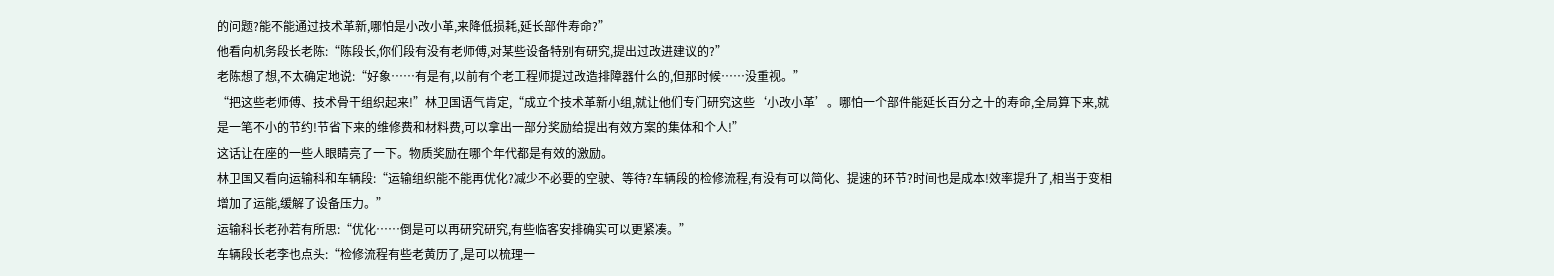的问题?能不能通过技术革新,哪怕是小改小革,来降低损耗,延长部件寿命?”
他看向机务段长老陈:“陈段长,你们段有没有老师傅,对某些设备特别有研究,提出过改进建议的?”
老陈想了想,不太确定地说:“好象……有是有,以前有个老工程师提过改造排障器什么的,但那时候……没重视。”
“把这些老师傅、技术骨干组织起来!”林卫国语气肯定,“成立个技术革新小组,就让他们专门研究这些‘小改小革’。哪怕一个部件能延长百分之十的寿命,全局算下来,就是一笔不小的节约!节省下来的维修费和材料费,可以拿出一部分奖励给提出有效方案的集体和个人!”
这话让在座的一些人眼睛亮了一下。物质奖励在哪个年代都是有效的激励。
林卫国又看向运输科和车辆段:“运输组织能不能再优化?减少不必要的空驶、等待?车辆段的检修流程,有没有可以简化、提速的环节?时间也是成本!效率提升了,相当于变相增加了运能,缓解了设备压力。”
运输科长老孙若有所思:“优化……倒是可以再研究研究,有些临客安排确实可以更紧凑。”
车辆段长老李也点头:“检修流程有些老黄历了,是可以梳理一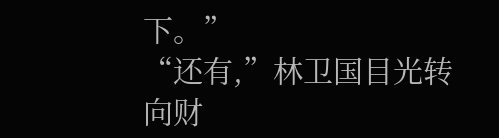下。”
“还有,”林卫国目光转向财